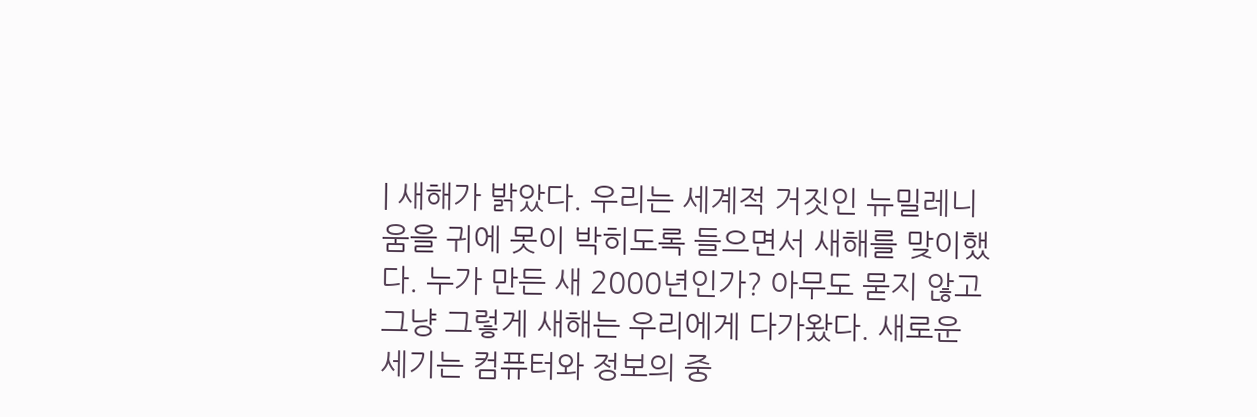| 새해가 밝았다. 우리는 세계적 거짓인 뉴밀레니움을 귀에 못이 박히도록 들으면서 새해를 맞이했다. 누가 만든 새 2000년인가? 아무도 묻지 않고 그냥 그렇게 새해는 우리에게 다가왔다. 새로운 세기는 컴퓨터와 정보의 중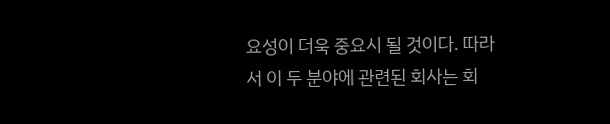요성이 더욱 중요시 될 것이다. 따라서 이 두 분야에 관련된 회사는 회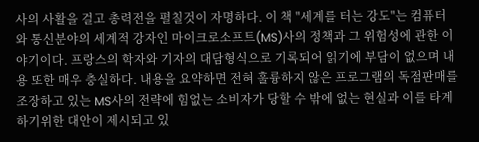사의 사활을 걸고 총력전을 펼칠것이 자명하다. 이 책 "세계를 터는 강도"는 컴퓨터와 통신분야의 세계적 강자인 마이크로소프트(MS)사의 정책과 그 위험성에 관한 이야기이다. 프랑스의 학자와 기자의 대담형식으로 기록되어 읽기에 부담이 없으며 내용 또한 매우 충실하다. 내용을 요약하면 전혀 훌륭하지 않은 프로그램의 독점판매를 조장하고 있는 MS사의 전략에 힘없는 소비자가 당할 수 밖에 없는 현실과 이를 타계하기위한 대안이 제시되고 있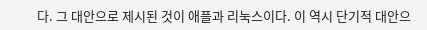다. 그 대안으로 제시된 것이 애플과 리눅스이다. 이 역시 단기적 대안으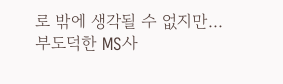로 밖에 생각될 수 없지만... 부도덕한 MS사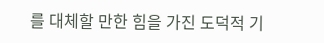를 대체할 만한 힘을 가진 도덕적 기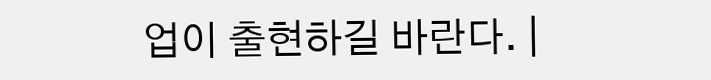업이 출현하길 바란다. |